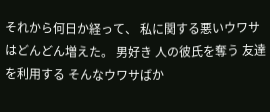それから何日か経って、 私に関する悪いウワサはどんどん増えた。 男好き 人の彼氏を奪う 友達を利用する そんなウワサばか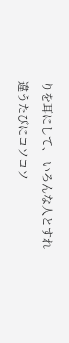りを耳にして、 いろんな人とすれ違うたびにコソコソ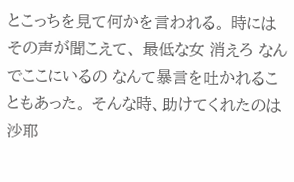とこっちを見て何かを言われる。 時にはその声が聞こえて、 最低な女 消えろ なんでここにいるの なんて暴言を吐かれることもあった。 そんな時、助けてくれたのは沙耶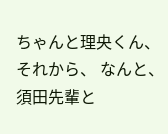ちゃんと理央くん、それから、 なんと、須田先輩と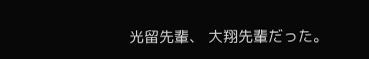光留先輩、 大翔先輩だった。